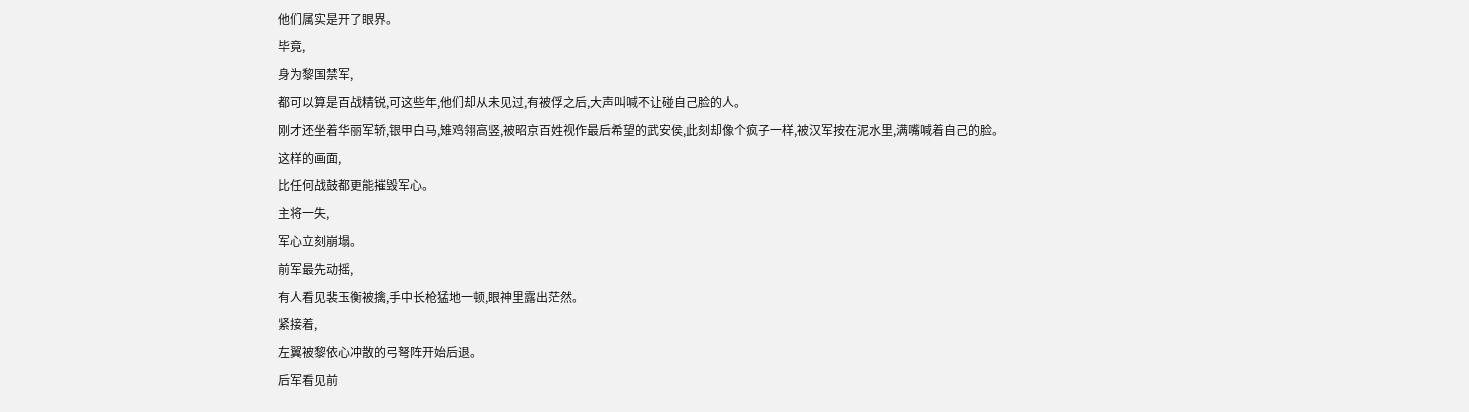他们属实是开了眼界。
毕竟,
身为黎国禁军,
都可以算是百战精锐,可这些年,他们却从未见过,有被俘之后,大声叫喊不让碰自己脸的人。
刚才还坐着华丽军轿,银甲白马,雉鸡翎高竖,被昭京百姓视作最后希望的武安侯,此刻却像个疯子一样,被汉军按在泥水里,满嘴喊着自己的脸。
这样的画面,
比任何战鼓都更能摧毁军心。
主将一失,
军心立刻崩塌。
前军最先动摇,
有人看见裴玉衡被擒,手中长枪猛地一顿,眼神里露出茫然。
紧接着,
左翼被黎依心冲散的弓弩阵开始后退。
后军看见前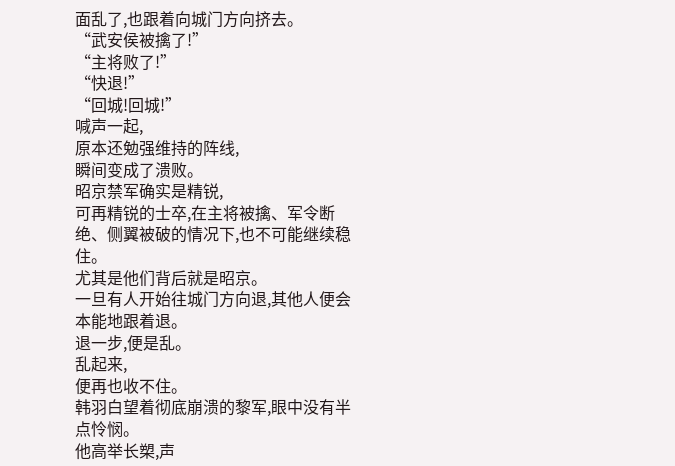面乱了,也跟着向城门方向挤去。
“武安侯被擒了!”
“主将败了!”
“快退!”
“回城!回城!”
喊声一起,
原本还勉强维持的阵线,
瞬间变成了溃败。
昭京禁军确实是精锐,
可再精锐的士卒,在主将被擒、军令断绝、侧翼被破的情况下,也不可能继续稳住。
尤其是他们背后就是昭京。
一旦有人开始往城门方向退,其他人便会本能地跟着退。
退一步,便是乱。
乱起来,
便再也收不住。
韩羽白望着彻底崩溃的黎军,眼中没有半点怜悯。
他高举长槊,声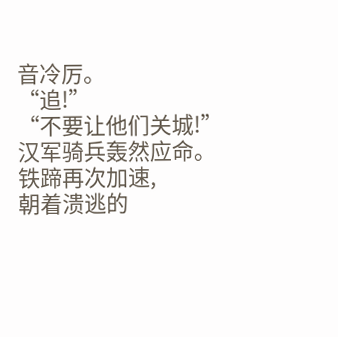音冷厉。
“追!”
“不要让他们关城!”
汉军骑兵轰然应命。
铁蹄再次加速,
朝着溃逃的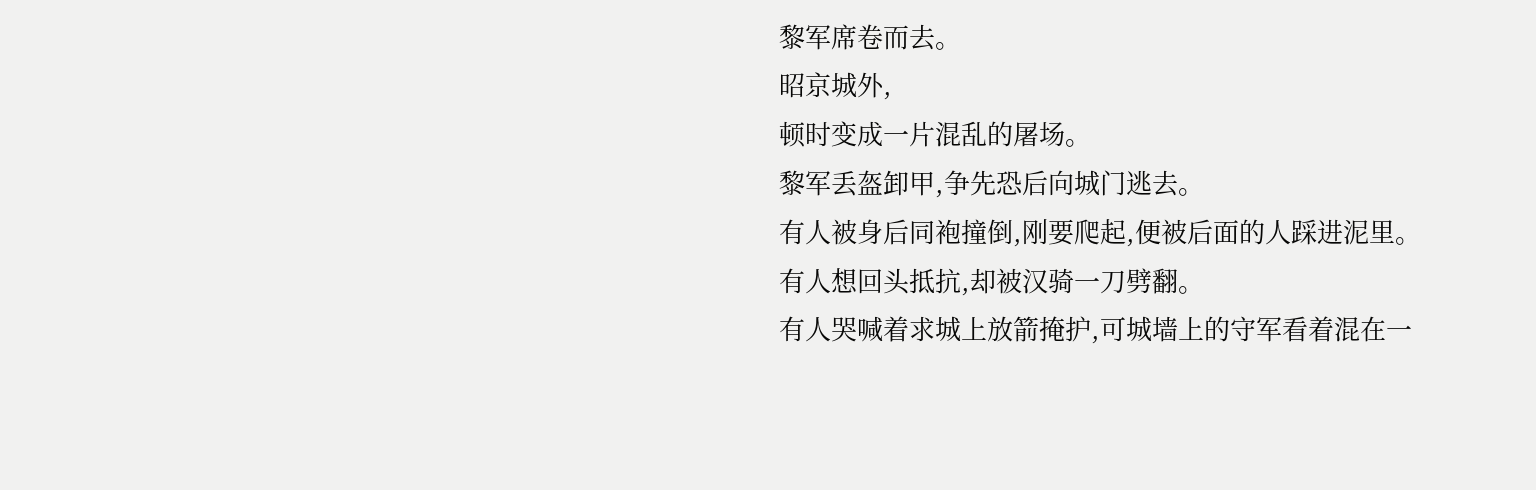黎军席卷而去。
昭京城外,
顿时变成一片混乱的屠场。
黎军丢盔卸甲,争先恐后向城门逃去。
有人被身后同袍撞倒,刚要爬起,便被后面的人踩进泥里。
有人想回头抵抗,却被汉骑一刀劈翻。
有人哭喊着求城上放箭掩护,可城墙上的守军看着混在一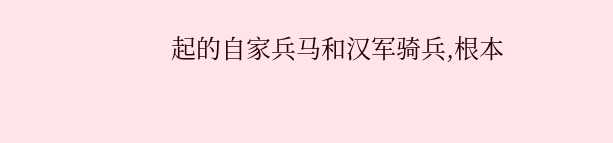起的自家兵马和汉军骑兵,根本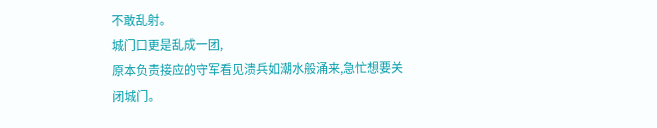不敢乱射。
城门口更是乱成一团,
原本负责接应的守军看见溃兵如潮水般涌来,急忙想要关闭城门。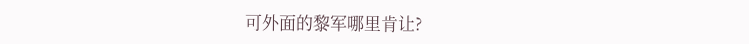可外面的黎军哪里肯让?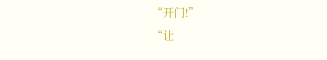“开门!”
“让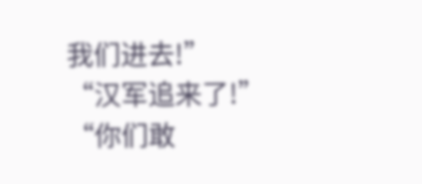我们进去!”
“汉军追来了!”
“你们敢